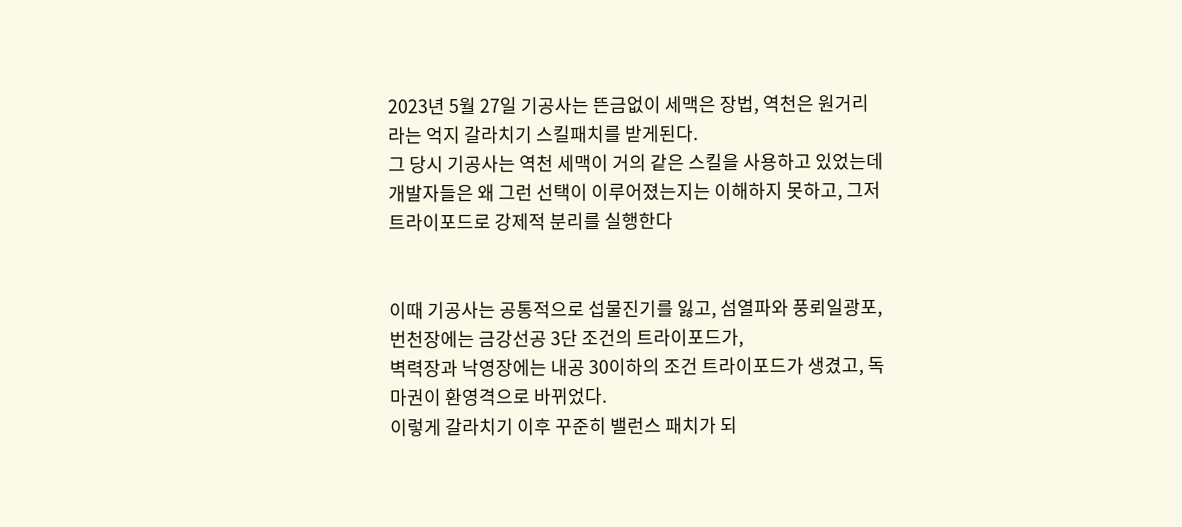2023년 5월 27일 기공사는 뜬금없이 세맥은 장법, 역천은 원거리라는 억지 갈라치기 스킬패치를 받게된다.
그 당시 기공사는 역천 세맥이 거의 같은 스킬을 사용하고 있었는데
개발자들은 왜 그런 선택이 이루어졌는지는 이해하지 못하고, 그저 트라이포드로 강제적 분리를 실행한다


이때 기공사는 공통적으로 섭물진기를 잃고, 섬열파와 풍뢰일광포, 번천장에는 금강선공 3단 조건의 트라이포드가,
벽력장과 낙영장에는 내공 30이하의 조건 트라이포드가 생겼고, 독마권이 환영격으로 바뀌었다.
이렇게 갈라치기 이후 꾸준히 밸런스 패치가 되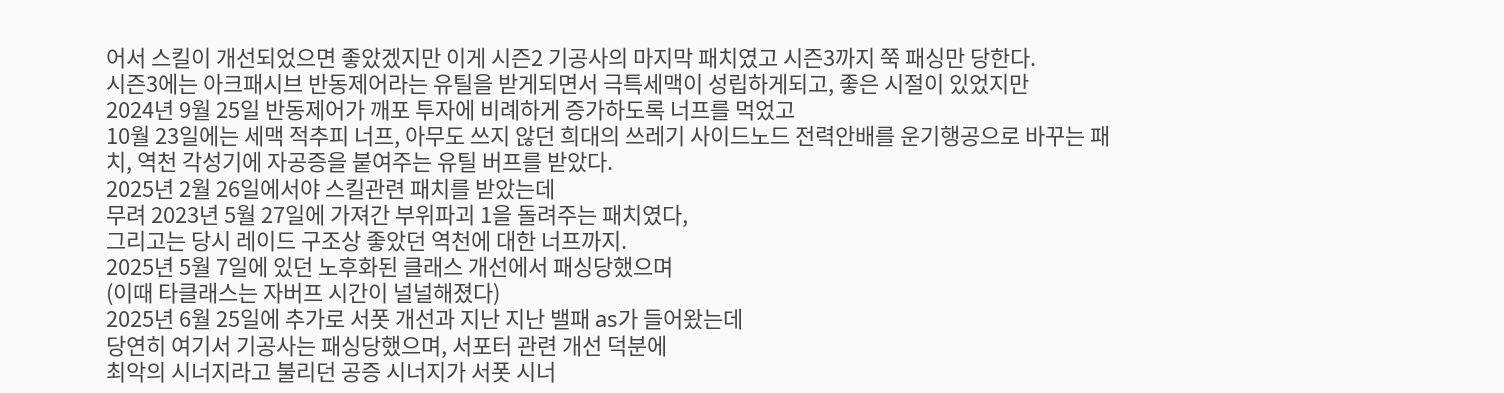어서 스킬이 개선되었으면 좋았겠지만 이게 시즌2 기공사의 마지막 패치였고 시즌3까지 쭉 패싱만 당한다.
시즌3에는 아크패시브 반동제어라는 유틸을 받게되면서 극특세맥이 성립하게되고, 좋은 시절이 있었지만
2024년 9월 25일 반동제어가 깨포 투자에 비례하게 증가하도록 너프를 먹었고
10월 23일에는 세맥 적추피 너프, 아무도 쓰지 않던 희대의 쓰레기 사이드노드 전력안배를 운기행공으로 바꾸는 패치, 역천 각성기에 자공증을 붙여주는 유틸 버프를 받았다.
2025년 2월 26일에서야 스킬관련 패치를 받았는데
무려 2023년 5월 27일에 가져간 부위파괴 1을 돌려주는 패치였다,
그리고는 당시 레이드 구조상 좋았던 역천에 대한 너프까지.
2025년 5월 7일에 있던 노후화된 클래스 개선에서 패싱당했으며
(이때 타클래스는 자버프 시간이 널널해졌다)
2025년 6월 25일에 추가로 서폿 개선과 지난 지난 밸패 as가 들어왔는데
당연히 여기서 기공사는 패싱당했으며, 서포터 관련 개선 덕분에
최악의 시너지라고 불리던 공증 시너지가 서폿 시너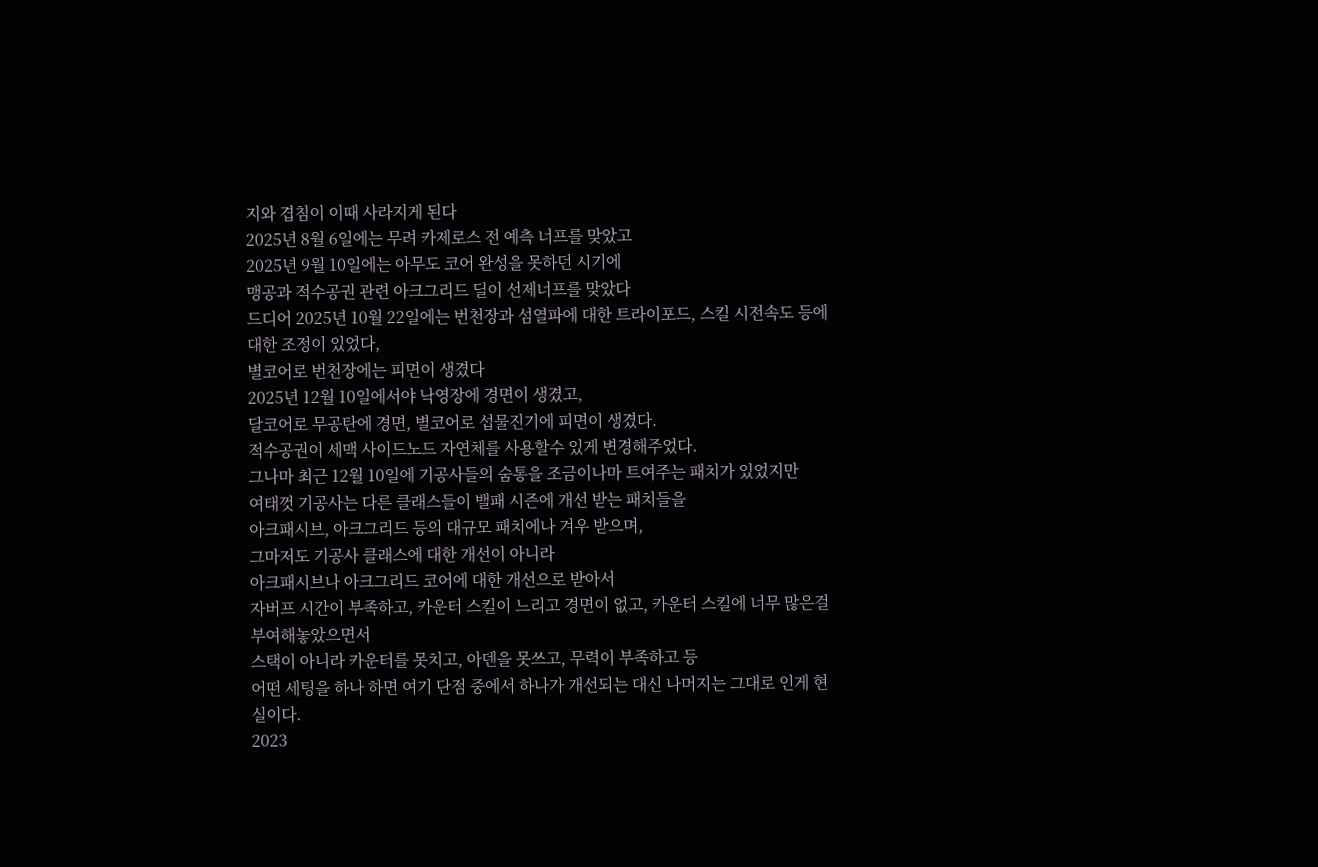지와 겹침이 이때 사라지게 된다
2025년 8월 6일에는 무려 카제로스 전 예측 너프를 맞았고
2025년 9월 10일에는 아무도 코어 완성을 못하던 시기에
맹공과 적수공권 관련 아크그리드 딜이 선제너프를 맞았다
드디어 2025년 10월 22일에는 번천장과 섬열파에 대한 트라이포드, 스킬 시전속도 등에 대한 조정이 있었다,
별코어로 번천장에는 피면이 생겼다
2025년 12월 10일에서야 낙영장에 경면이 생겼고,
달코어로 무공탄에 경면, 별코어로 섭물진기에 피면이 생겼다.
적수공권이 세맥 사이드노드 자연체를 사용할수 있게 변경해주었다.
그나마 최근 12월 10일에 기공사들의 숨통을 조금이나마 트여주는 패치가 있었지만
여태껏 기공사는 다른 클래스들이 밸패 시즌에 개선 받는 패치들을
아크패시브, 아크그리드 등의 대규모 패치에나 겨우 받으며,
그마저도 기공사 클래스에 대한 개선이 아니라
아크패시브나 아크그리드 코어에 대한 개선으로 받아서
자버프 시간이 부족하고, 카운터 스킬이 느리고 경면이 없고, 카운터 스킬에 너무 많은걸 부여해놓았으면서
스택이 아니라 카운터를 못치고, 아덴을 못쓰고, 무력이 부족하고 등
어떤 세팅을 하나 하면 여기 단점 중에서 하나가 개선되는 대신 나머지는 그대로 인게 현실이다.
2023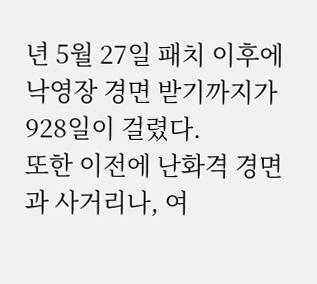년 5월 27일 패치 이후에 낙영장 경면 받기까지가 928일이 걸렸다.
또한 이전에 난화격 경면과 사거리나, 여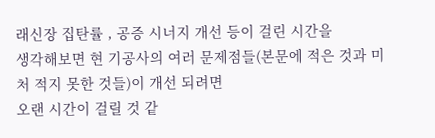래신장 집탄률 , 공증 시너지 개선 등이 걸린 시간을
생각해보면 현 기공사의 여러 문제점들(본문에 적은 것과 미처 적지 못한 것들)이 개선 되려면
오랜 시간이 걸릴 것 같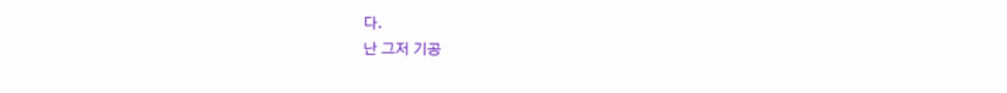다.
난 그저 기공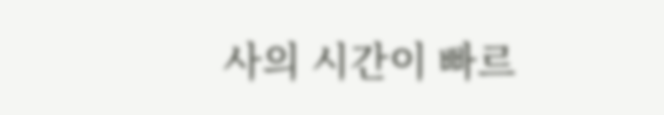사의 시간이 빠르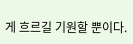게 흐르길 기원할 뿐이다.